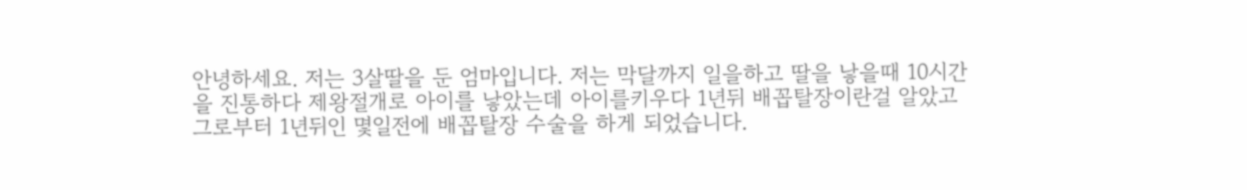안녕하세요. 저는 3살딸을 둔 엄마입니다. 저는 막달까지 일을하고 딸을 낳을때 10시간을 진통하다 제왕절개로 아이를 낳았는데 아이를키우다 1년뒤 배꼽탈장이란걸 알았고 그로부터 1년뒤인 몇일전에 배꼽탈장 수술을 하게 되었습니다.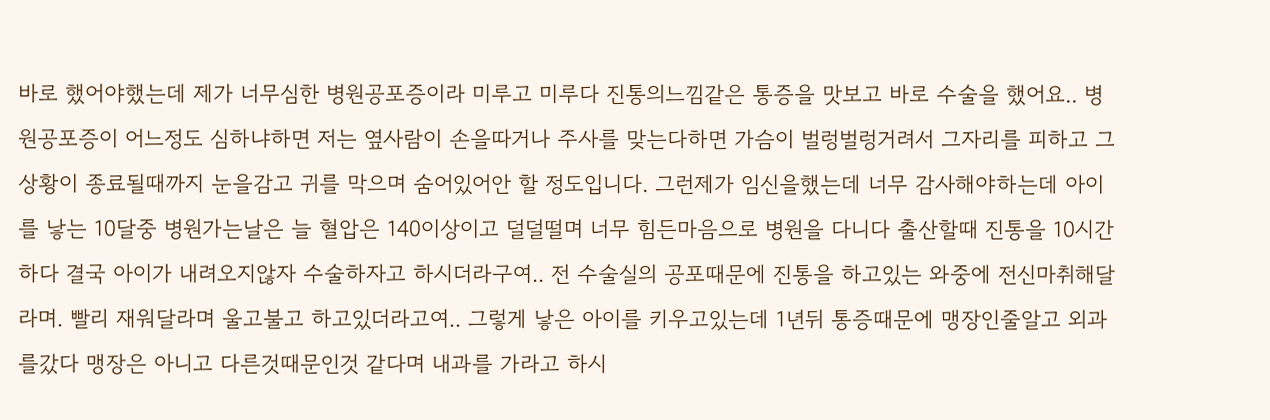바로 했어야했는데 제가 너무심한 병원공포증이라 미루고 미루다 진통의느낌같은 통증을 맛보고 바로 수술을 했어요.. 병원공포증이 어느정도 심하냐하면 저는 옆사람이 손을따거나 주사를 맞는다하면 가슴이 벌렁벌렁거려서 그자리를 피하고 그 상황이 종료될때까지 눈을감고 귀를 막으며 숨어있어안 할 정도입니다. 그런제가 임신을했는데 너무 감사해야하는데 아이를 낳는 10달중 병원가는날은 늘 혈압은 140이상이고 덜덜떨며 너무 힘든마음으로 병원을 다니다 출산할때 진통을 10시간하다 결국 아이가 내려오지않자 수술하자고 하시더라구여.. 전 수술실의 공포때문에 진통을 하고있는 와중에 전신마취해달라며. 빨리 재워달라며 울고불고 하고있더라고여.. 그렇게 낳은 아이를 키우고있는데 1년뒤 통증때문에 맹장인줄알고 외과를갔다 맹장은 아니고 다른것때문인것 같다며 내과를 가라고 하시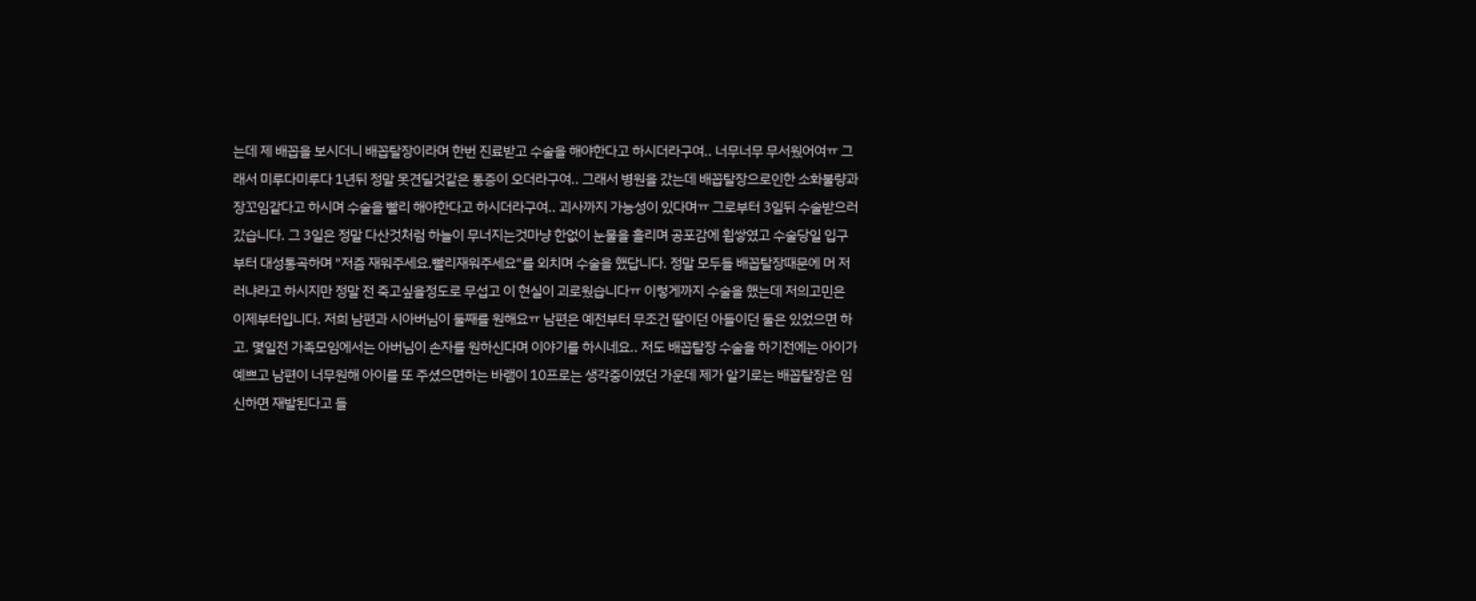는데 제 배꼽을 보시더니 배꼽탈장이라며 한번 진료받고 수술을 해야한다고 하시더라구여.. 너무너무 무서웠어여ㅠ 그래서 미루다미루다 1년뒤 정말 못견딜것같은 통증이 오더라구여.. 그래서 병원을 갔는데 배꼽탈장으로인한 소화불량과 장꼬임같다고 하시며 수술을 빨리 해야한다고 하시더라구여.. 괴사까지 가능성이 있다며ㅠ 그로부터 3일뒤 수술받으러 갔습니다. 그 3일은 정말 다산것처럼 하늘이 무너지는것마냥 한없이 눈물을 흘리며 공포감에 휩쌓였고 수술당일 입구부터 대성통곡하며 "저즘 재워주세요.빨리재워주세요"를 외치며 수술을 했답니다. 정말 모두들 배꼽탈장때문에 머 저러냐라고 하시지만 정말 전 죽고싶을정도로 무섭고 이 현실이 괴로웠습니다ㅠ 이렇게까지 수술을 했는데 저의고민은 이제부터입니다. 저희 남편과 시아버님이 둘째를 원해요ㅠ 남편은 예전부터 무조건 딸이던 아들이던 둘은 있었으면 하고. 몇일전 가족모임에서는 아버님이 손자를 원하신다며 이야기를 하시네요.. 저도 배꼽탈장 수술을 하기전에는 아이가 예쁘고 남편이 너무원해 아이를 또 주셨으면하는 바램이 10프로는 생각중이였던 가운데 제가 알기로는 배꼽탈장은 임신하면 재발된다고 들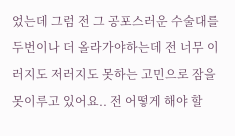었는데 그럼 전 그 공포스러운 수술대를 두번이나 더 올라가야하는데 전 너무 이러지도 저러지도 못하는 고민으로 잠을 못이루고 있어요.. 전 어떻게 해야 할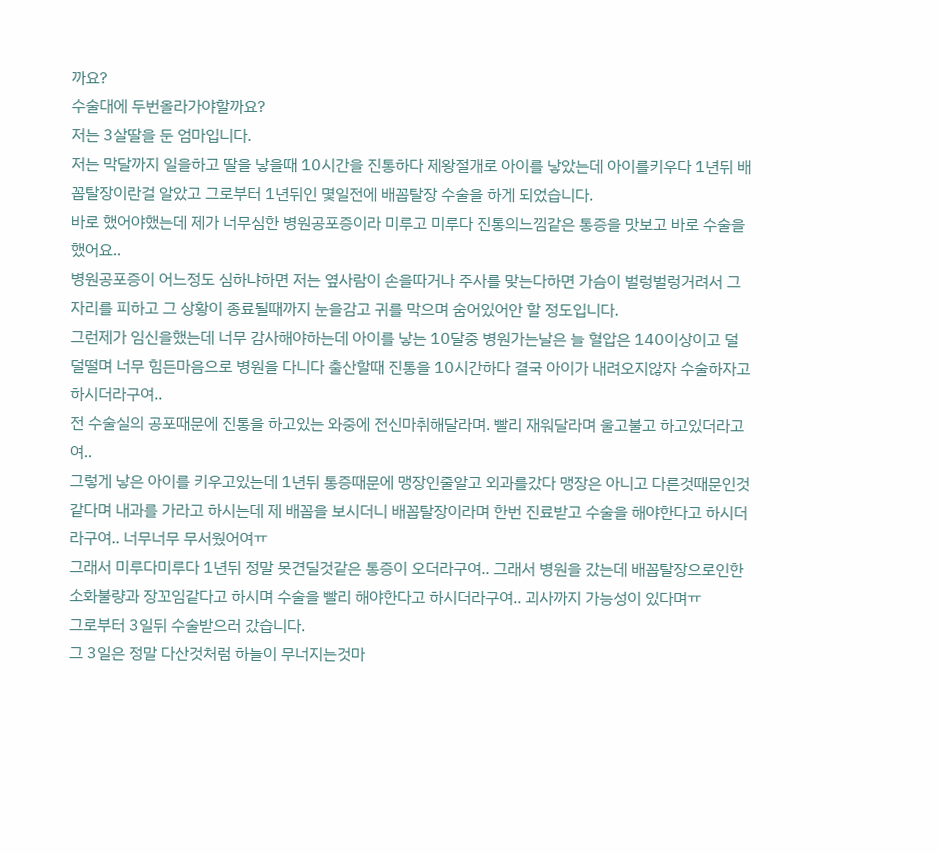까요?
수술대에 두번올라가야할까요?
저는 3살딸을 둔 엄마입니다.
저는 막달까지 일을하고 딸을 낳을때 10시간을 진통하다 제왕절개로 아이를 낳았는데 아이를키우다 1년뒤 배꼽탈장이란걸 알았고 그로부터 1년뒤인 몇일전에 배꼽탈장 수술을 하게 되었습니다.
바로 했어야했는데 제가 너무심한 병원공포증이라 미루고 미루다 진통의느낌같은 통증을 맛보고 바로 수술을 했어요..
병원공포증이 어느정도 심하냐하면 저는 옆사람이 손을따거나 주사를 맞는다하면 가슴이 벌렁벌렁거려서 그자리를 피하고 그 상황이 종료될때까지 눈을감고 귀를 막으며 숨어있어안 할 정도입니다.
그런제가 임신을했는데 너무 감사해야하는데 아이를 낳는 10달중 병원가는날은 늘 혈압은 140이상이고 덜덜떨며 너무 힘든마음으로 병원을 다니다 출산할때 진통을 10시간하다 결국 아이가 내려오지않자 수술하자고 하시더라구여..
전 수술실의 공포때문에 진통을 하고있는 와중에 전신마취해달라며. 빨리 재워달라며 울고불고 하고있더라고여..
그렇게 낳은 아이를 키우고있는데 1년뒤 통증때문에 맹장인줄알고 외과를갔다 맹장은 아니고 다른것때문인것 같다며 내과를 가라고 하시는데 제 배꼽을 보시더니 배꼽탈장이라며 한번 진료받고 수술을 해야한다고 하시더라구여.. 너무너무 무서웠어여ㅠ
그래서 미루다미루다 1년뒤 정말 못견딜것같은 통증이 오더라구여.. 그래서 병원을 갔는데 배꼽탈장으로인한 소화불량과 장꼬임같다고 하시며 수술을 빨리 해야한다고 하시더라구여.. 괴사까지 가능성이 있다며ㅠ
그로부터 3일뒤 수술받으러 갔습니다.
그 3일은 정말 다산것처럼 하늘이 무너지는것마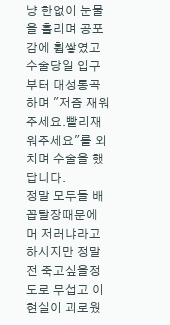냥 한없이 눈물을 흘리며 공포감에 휩쌓였고 수술당일 입구부터 대성통곡하며 "저즘 재워주세요.빨리재워주세요"를 외치며 수술을 했답니다.
정말 모두들 배꼽탈장때문에 머 저러냐라고 하시지만 정말 전 죽고싶을정도로 무섭고 이 현실이 괴로웠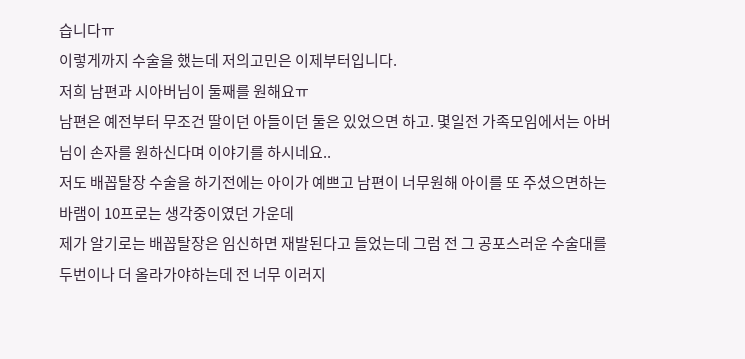습니다ㅠ
이렇게까지 수술을 했는데 저의고민은 이제부터입니다.
저희 남편과 시아버님이 둘째를 원해요ㅠ
남편은 예전부터 무조건 딸이던 아들이던 둘은 있었으면 하고. 몇일전 가족모임에서는 아버님이 손자를 원하신다며 이야기를 하시네요..
저도 배꼽탈장 수술을 하기전에는 아이가 예쁘고 남편이 너무원해 아이를 또 주셨으면하는 바램이 10프로는 생각중이였던 가운데
제가 알기로는 배꼽탈장은 임신하면 재발된다고 들었는데 그럼 전 그 공포스러운 수술대를 두번이나 더 올라가야하는데 전 너무 이러지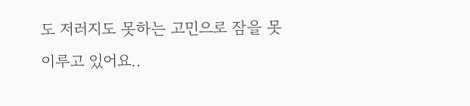도 저러지도 못하는 고민으로 잠을 못이루고 있어요..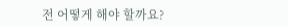전 어떻게 해야 할까요?